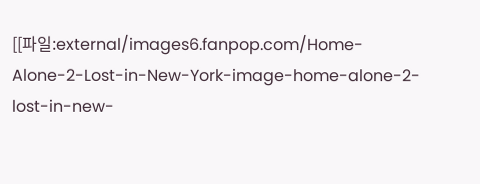[[파일:external/images6.fanpop.com/Home-Alone-2-Lost-in-New-York-image-home-alone-2-lost-in-new-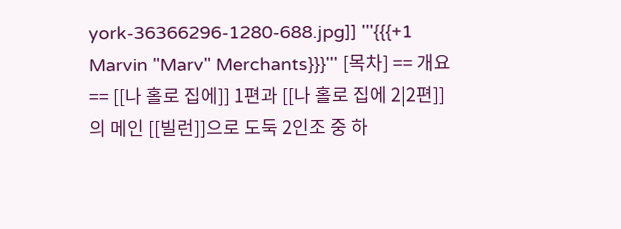york-36366296-1280-688.jpg]] '''{{{+1 Marvin "Marv" Merchants}}}''' [목차] == 개요 == [[나 홀로 집에]] 1편과 [[나 홀로 집에 2|2편]]의 메인 [[빌런]]으로 도둑 2인조 중 하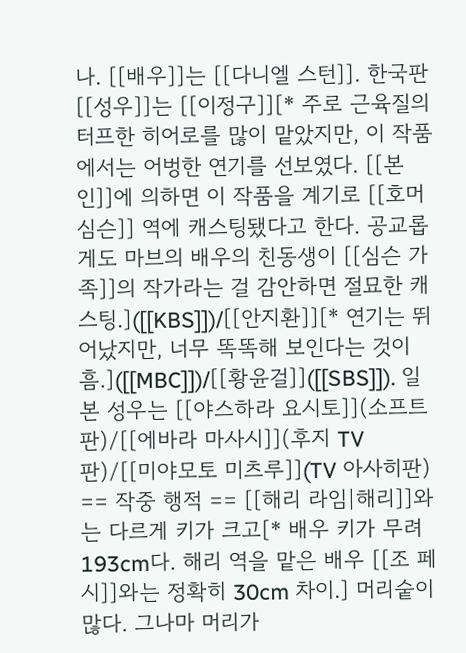나. [[배우]]는 [[다니엘 스턴]]. 한국판 [[성우]]는 [[이정구]][* 주로 근육질의 터프한 히어로를 많이 맡았지만, 이 작품에서는 어벙한 연기를 선보였다. [[본인]]에 의하면 이 작품을 계기로 [[호머 심슨]] 역에 캐스팅됐다고 한다. 공교롭게도 마브의 배우의 친동생이 [[심슨 가족]]의 작가라는 걸 감안하면 절묘한 캐스팅.]([[KBS]])/[[안지환]][* 연기는 뛰어났지만, 너무 똑똑해 보인다는 것이 흠.]([[MBC]])/[[황윤걸]]([[SBS]]). 일본 성우는 [[야스하라 요시토]](소프트판)/[[에바라 마사시]](후지 TV판)/[[미야모토 미츠루]](TV 아사히판) == 작중 행적 == [[해리 라임|해리]]와는 다르게 키가 크고[* 배우 키가 무려 193cm다. 해리 역을 맡은 배우 [[조 페시]]와는 정확히 30cm 차이.] 머리숱이 많다. 그나마 머리가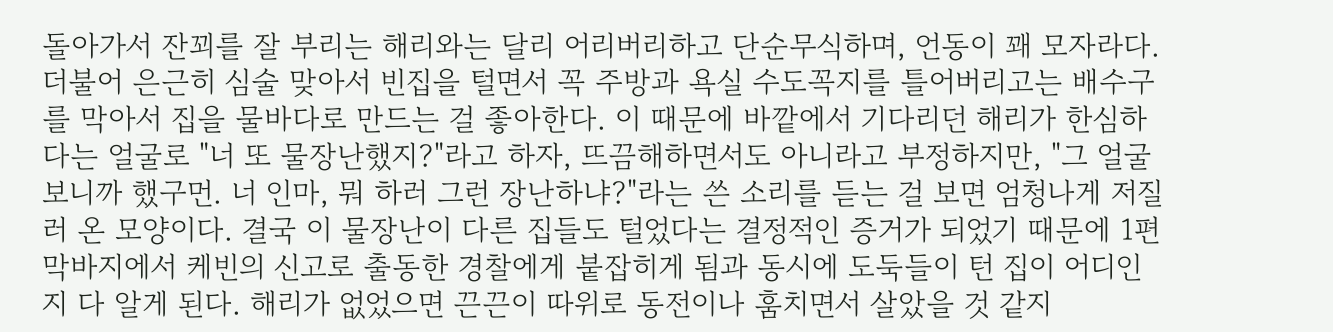돌아가서 잔꾀를 잘 부리는 해리와는 달리 어리버리하고 단순무식하며, 언동이 꽤 모자라다. 더불어 은근히 심술 맞아서 빈집을 털면서 꼭 주방과 욕실 수도꼭지를 틀어버리고는 배수구를 막아서 집을 물바다로 만드는 걸 좋아한다. 이 때문에 바깥에서 기다리던 해리가 한심하다는 얼굴로 "너 또 물장난했지?"라고 하자, 뜨끔해하면서도 아니라고 부정하지만, "그 얼굴 보니까 했구먼. 너 인마, 뭐 하러 그런 장난하냐?"라는 쓴 소리를 듣는 걸 보면 엄청나게 저질러 온 모양이다. 결국 이 물장난이 다른 집들도 털었다는 결정적인 증거가 되었기 때문에 1편 막바지에서 케빈의 신고로 출동한 경찰에게 붙잡히게 됨과 동시에 도둑들이 턴 집이 어디인지 다 알게 된다. 해리가 없었으면 끈끈이 따위로 동전이나 훔치면서 살았을 것 같지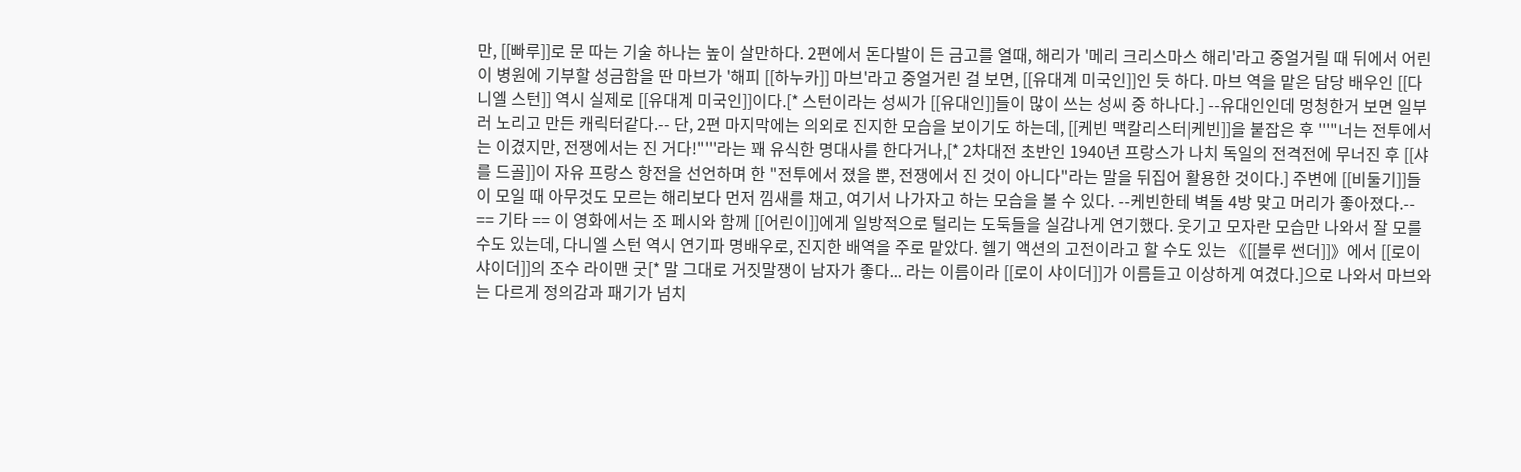만, [[빠루]]로 문 따는 기술 하나는 높이 살만하다. 2편에서 돈다발이 든 금고를 열때, 해리가 '메리 크리스마스 해리'라고 중얼거릴 때 뒤에서 어린이 병원에 기부할 성금함을 딴 마브가 '해피 [[하누카]] 마브'라고 중얼거린 걸 보면, [[유대계 미국인]]인 듯 하다. 마브 역을 맡은 담당 배우인 [[다니엘 스턴]] 역시 실제로 [[유대계 미국인]]이다.[* 스턴이라는 성씨가 [[유대인]]들이 많이 쓰는 성씨 중 하나다.] --유대인인데 멍청한거 보면 일부러 노리고 만든 캐릭터같다.-- 단, 2편 마지막에는 의외로 진지한 모습을 보이기도 하는데, [[케빈 맥칼리스터|케빈]]을 붙잡은 후 '''"너는 전투에서는 이겼지만, 전쟁에서는 진 거다!"'''라는 꽤 유식한 명대사를 한다거나,[* 2차대전 초반인 1940년 프랑스가 나치 독일의 전격전에 무너진 후 [[샤를 드골]]이 자유 프랑스 항전을 선언하며 한 "전투에서 졌을 뿐, 전쟁에서 진 것이 아니다"라는 말을 뒤집어 활용한 것이다.] 주변에 [[비둘기]]들이 모일 때 아무것도 모르는 해리보다 먼저 낌새를 채고, 여기서 나가자고 하는 모습을 볼 수 있다. --케빈한테 벽돌 4방 맞고 머리가 좋아졌다.-- == 기타 == 이 영화에서는 조 페시와 함께 [[어린이]]에게 일방적으로 털리는 도둑들을 실감나게 연기했다. 웃기고 모자란 모습만 나와서 잘 모를 수도 있는데, 다니엘 스턴 역시 연기파 명배우로, 진지한 배역을 주로 맡았다. 헬기 액션의 고전이라고 할 수도 있는 《[[블루 썬더]]》에서 [[로이 샤이더]]의 조수 라이맨 굿[* 말 그대로 거짓말쟁이 남자가 좋다... 라는 이름이라 [[로이 샤이더]]가 이름듣고 이상하게 여겼다.]으로 나와서 마브와는 다르게 정의감과 패기가 넘치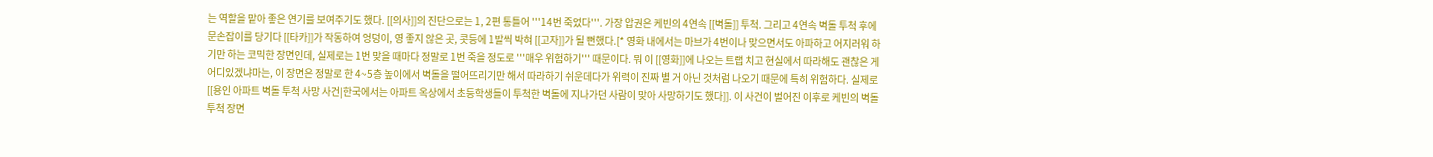는 역할을 맡아 좋은 연기를 보여주기도 했다. [[의사]]의 진단으로는 1, 2편 통틀어 '''14번 죽었다'''. 가장 압권은 케빈의 4연속 [[벽돌]] 투척. 그리고 4연속 벽돌 투척 후에 문손잡이를 당기다 [[타카]]가 작동하여 엉덩이, 영 좋지 않은 곳, 콧등에 1발씩 박혀 [[고자]]가 될 뻔했다.[* 영화 내에서는 마브가 4번이나 맞으면서도 아파하고 어지러워 하기만 하는 코믹한 장면인데, 실제로는 1번 맞을 때마다 정말로 1번 죽을 정도로 '''매우 위험하기''' 때문이다. 뭐 이 [[영화]]에 나오는 트랩 치고 현실에서 따라해도 괜찮은 게 어디있겠냐마는, 이 장면은 정말로 한 4~5층 높이에서 벽돌을 떨어뜨리기만 해서 따라하기 쉬운데다가 위력이 진짜 별 거 아닌 것처럼 나오기 때문에 특히 위험하다. 실제로 [[용인 아파트 벽돌 투척 사망 사건|한국에서는 아파트 옥상에서 초등학생들이 투척한 벽돌에 지나가던 사람이 맞아 사망하기도 했다]]. 이 사건이 벌어진 이후로 케빈의 벽돌 투척 장면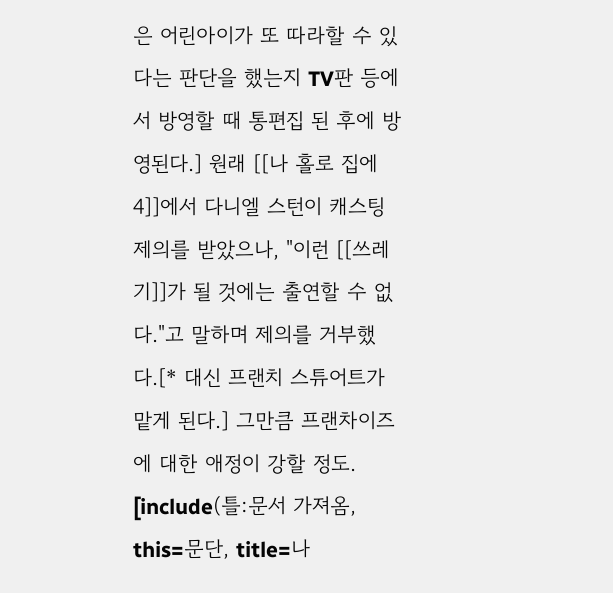은 어린아이가 또 따라할 수 있다는 판단을 했는지 TV판 등에서 방영할 때 통편집 된 후에 방영된다.] 원래 [[나 홀로 집에 4]]에서 다니엘 스턴이 캐스팅 제의를 받았으나, "이런 [[쓰레기]]가 될 것에는 출연할 수 없다."고 말하며 제의를 거부했다.[* 대신 프랜치 스튜어트가 맡게 된다.] 그만큼 프랜차이즈에 대한 애정이 강할 정도. [include(틀:문서 가져옴, this=문단, title=나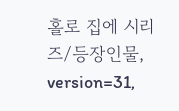홀로 집에 시리즈/등장인물, version=31,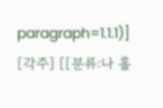paragraph=1.1.1)] [각주] [[분류:나 홀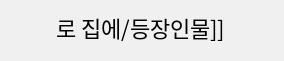로 집에/등장인물]]